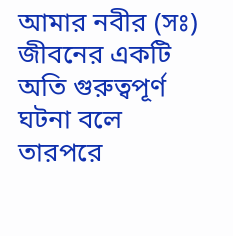আমার নবীর (সঃ) জীবনের একটি অতি গুরুত্বপূর্ণ ঘটনা বলে তারপরে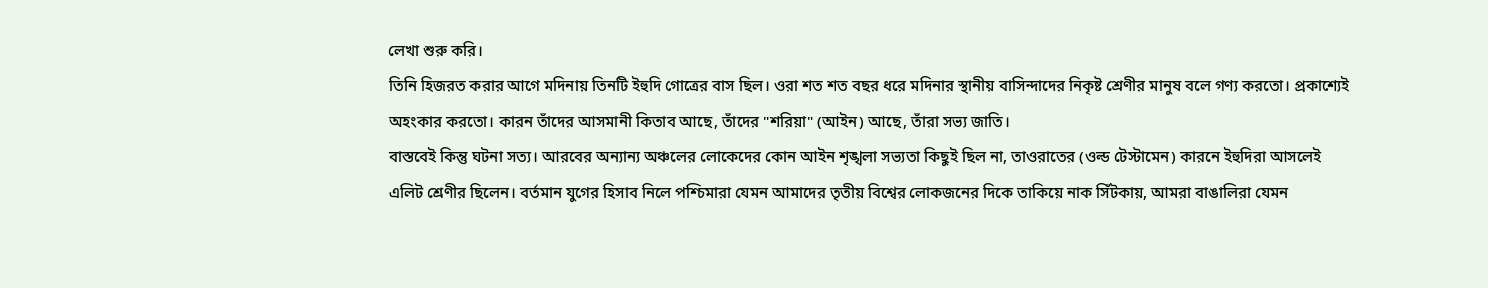লেখা শুরু করি।
তিনি হিজরত করার আগে মদিনায় তিনটি ইহুদি গোত্রের বাস ছিল। ওরা শত শত বছর ধরে মদিনার স্থানীয় বাসিন্দাদের নিকৃষ্ট শ্রেণীর মানুষ বলে গণ্য করতো। প্রকাশ্যেই অহংকার করতো। কারন তাঁদের আসমানী কিতাব আছে, তাঁদের "শরিয়া" (আইন) আছে, তাঁরা সভ্য জাতি।
বাস্তবেই কিন্তু ঘটনা সত্য। আরবের অন্যান্য অঞ্চলের লোকেদের কোন আইন শৃঙ্খলা সভ্যতা কিছুই ছিল না, তাওরাতের (ওল্ড টেস্টামেন) কারনে ইহুদিরা আসলেই এলিট শ্রেণীর ছিলেন। বর্তমান যুগের হিসাব নিলে পশ্চিমারা যেমন আমাদের তৃতীয় বিশ্বের লোকজনের দিকে তাকিয়ে নাক সিঁটকায়, আমরা বাঙালিরা যেমন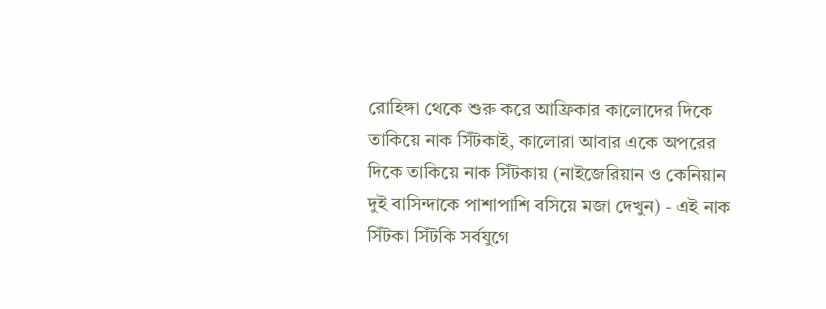রোহিঙ্গা থেকে শুরু করে আফ্রিকার কালোদের দিকে তাকিয়ে নাক সিঁটকাই, কালোরা আবার একে অপরের দিকে তাকিয়ে নাক সিঁটকায় (নাইজেরিয়ান ও কেনিয়ান দুই বাসিন্দাকে পাশাপাশি বসিয়ে মজা দেখুন) - এই নাক সিঁটকা সিঁটকি সর্বযুগে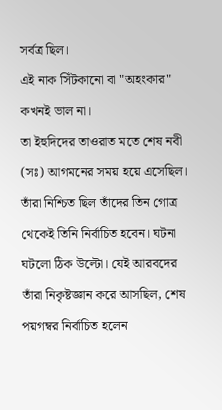সর্বত্র ছিল।
এই নাক সিঁটকানো বা "অহংকার" কখনই ভাল না।
তা ইহুদিদের তাওরাত মতে শেষ নবী (সঃ) আগমনের সময় হয়ে এসেছিল। তাঁরা নিশ্চিত ছিল তাঁদের তিন গোত্র থেকেই তিনি নির্বাচিত হবেন। ঘটনা ঘটলো ঠিক উল্টো। যেই আরবদের তাঁরা নিকৃষ্টজ্ঞান করে আসছিল, শেষ পয়গম্বর নির্বাচিত হলেন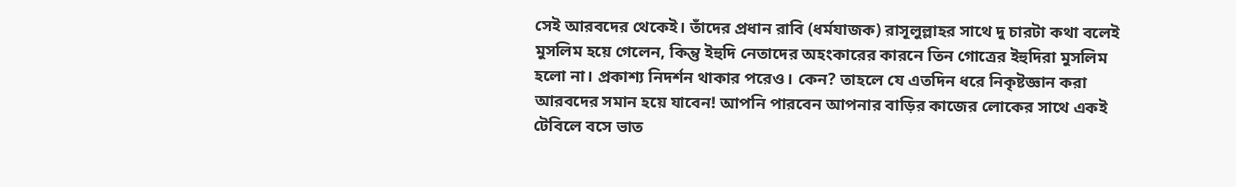সেই আরবদের থেকেই। তাঁদের প্রধান রাবি (ধর্মযাজক) রাসূলুল্লাহর সাথে দু চারটা কথা বলেই মুসলিম হয়ে গেলেন, কিন্তু ইহুদি নেতাদের অহংকারের কারনে তিন গোত্রের ইহুদিরা মুসলিম হলো না। প্রকাশ্য নিদর্শন থাকার পরেও। কেন? তাহলে যে এতদিন ধরে নিকৃষ্টজ্ঞান করা আরবদের সমান হয়ে যাবেন! আপনি পারবেন আপনার বাড়ির কাজের লোকের সাথে একই টেবিলে বসে ভাত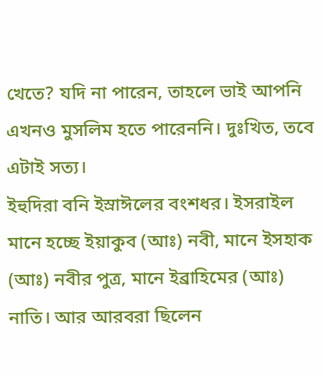খেতে? যদি না পারেন, তাহলে ভাই আপনি এখনও মুসলিম হতে পারেননি। দুঃখিত, তবে এটাই সত্য।
ইহুদিরা বনি ইস্রাঈলের বংশধর। ইসরাইল মানে হচ্ছে ইয়াকুব (আঃ) নবী, মানে ইসহাক (আঃ) নবীর পুত্র, মানে ইব্রাহিমের (আঃ) নাতি। আর আরবরা ছিলেন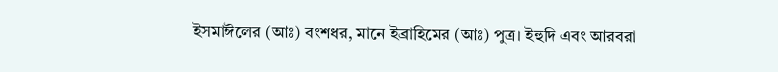ইসমাঈলের (আঃ) বংশধর, মানে ইব্রাহিমের (আঃ) পুত্র। ইহুদি এবং আরবরা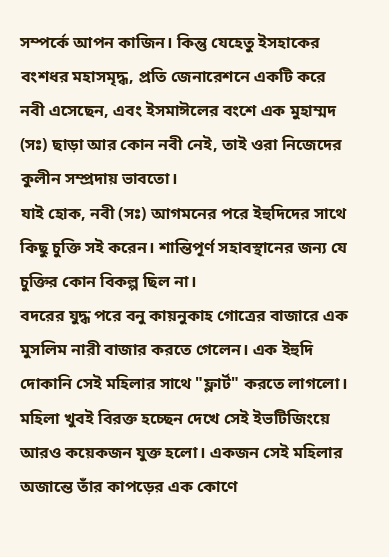সম্পর্কে আপন কাজিন। কিন্তু যেহেতু ইসহাকের বংশধর মহাসমৃদ্ধ, প্রতি জেনারেশনে একটি করে নবী এসেছেন, এবং ইসমাঈলের বংশে এক মুহাম্মদ (সঃ) ছাড়া আর কোন নবী নেই, তাই ওরা নিজেদের কুলীন সম্প্রদায় ভাবতো।
যাই হোক, নবী (সঃ) আগমনের পরে ইহুদিদের সাথে কিছু চুক্তি সই করেন। শান্তিপূর্ণ সহাবস্থানের জন্য যে চুক্তির কোন বিকল্প ছিল না।
বদরের যুদ্ধ পরে বনু কায়নুকাহ গোত্রের বাজারে এক মুসলিম নারী বাজার করতে গেলেন। এক ইহুদি দোকানি সেই মহিলার সাথে "ফ্লার্ট" করতে লাগলো। মহিলা খুবই বিরক্ত হচ্ছেন দেখে সেই ইভটিজিংয়ে আরও কয়েকজন যুক্ত হলো। একজন সেই মহিলার অজান্তে তাঁর কাপড়ের এক কোণে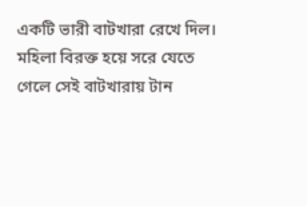একটি ভারী বাটখারা রেখে দিল।
মহিলা বিরক্ত হয়ে সরে যেতে গেলে সেই বাটখারায় টান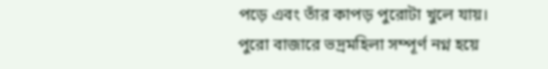পড়ে এবং তাঁর কাপড় পুরোটা খুলে যায়। পুরো বাজারে ভদ্রমহিলা সম্পূর্ণ নগ্ন হয়ে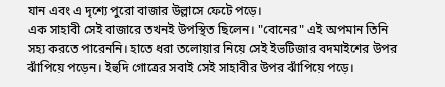যান এবং এ দৃশ্যে পুরো বাজার উল্লাসে ফেটে পড়ে।
এক সাহাবী সেই বাজারে তখনই উপস্থিত ছিলেন। "বোনের" এই অপমান তিনি সহ্য করতে পারেননি। হাতে ধরা তলোয়ার নিয়ে সেই ইভটিজার বদমাইশের উপর ঝাঁপিয়ে পড়েন। ইহুদি গোত্রের সবাই সেই সাহাবীর উপর ঝাঁপিয়ে পড়ে।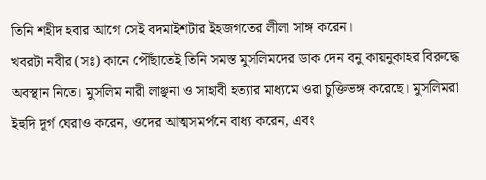তিনি শহীদ হবার আগে সেই বদমাইশটার ইহজগতের লীলা সাঙ্গ করেন।
খবরটা নবীর (সঃ) কানে পৌঁছাতেই তিনি সমস্ত মুসলিমদের ডাক দেন বনু কায়নুকাহর বিরুদ্ধে অবস্থান নিতে। মুসলিম নারী লাঞ্ছনা ও সাহাবী হত্যার মাধ্যমে ওরা চুক্তিভঙ্গ করেছে। মুসলিমরা ইহুদি দূর্গ ঘেরাও করেন, ওদের আত্মসমর্পনে বাধ্য করেন, এবং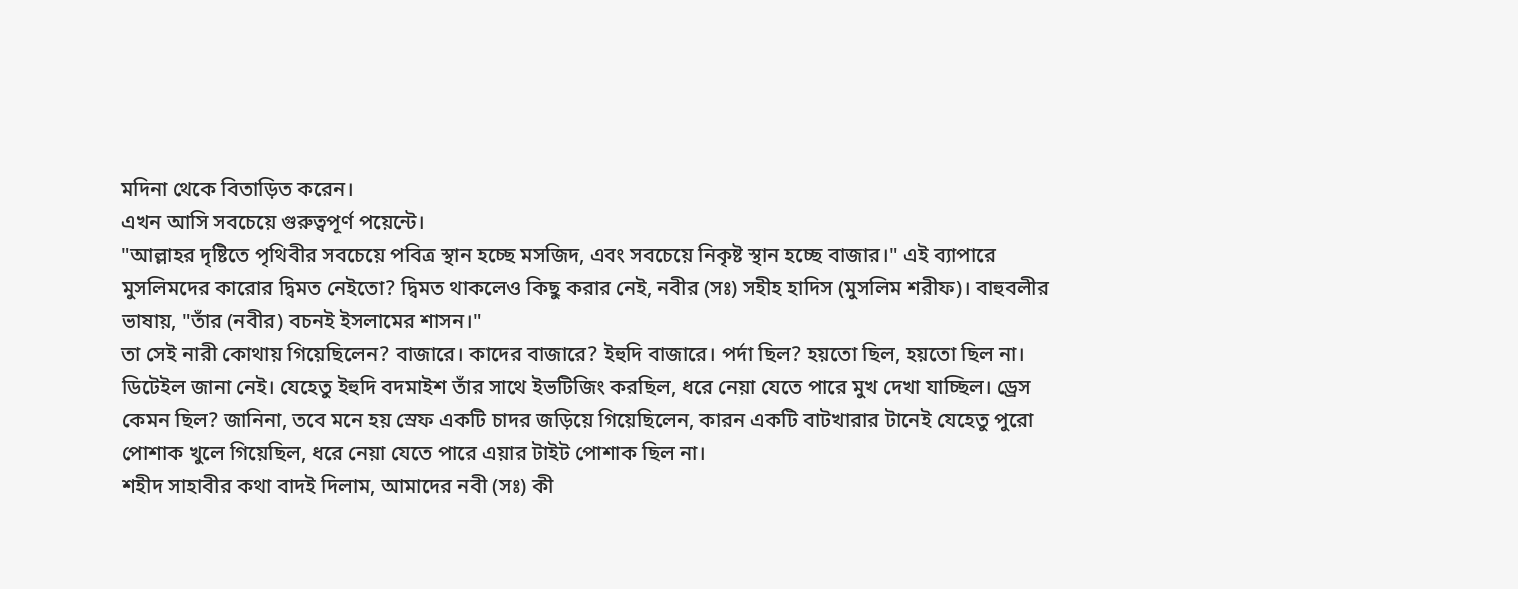মদিনা থেকে বিতাড়িত করেন।
এখন আসি সবচেয়ে গুরুত্বপূর্ণ পয়েন্টে।
"আল্লাহর দৃষ্টিতে পৃথিবীর সবচেয়ে পবিত্র স্থান হচ্ছে মসজিদ, এবং সবচেয়ে নিকৃষ্ট স্থান হচ্ছে বাজার।" এই ব্যাপারে মুসলিমদের কারোর দ্বিমত নেইতো? দ্বিমত থাকলেও কিছু করার নেই, নবীর (সঃ) সহীহ হাদিস (মুসলিম শরীফ)। বাহুবলীর ভাষায়, "তাঁর (নবীর) বচনই ইসলামের শাসন।"
তা সেই নারী কোথায় গিয়েছিলেন? বাজারে। কাদের বাজারে? ইহুদি বাজারে। পর্দা ছিল? হয়তো ছিল, হয়তো ছিল না। ডিটেইল জানা নেই। যেহেতু ইহুদি বদমাইশ তাঁর সাথে ইভটিজিং করছিল, ধরে নেয়া যেতে পারে মুখ দেখা যাচ্ছিল। ড্রেস কেমন ছিল? জানিনা, তবে মনে হয় স্রেফ একটি চাদর জড়িয়ে গিয়েছিলেন, কারন একটি বাটখারার টানেই যেহেতু পুরো পোশাক খুলে গিয়েছিল, ধরে নেয়া যেতে পারে এয়ার টাইট পোশাক ছিল না।
শহীদ সাহাবীর কথা বাদই দিলাম, আমাদের নবী (সঃ) কী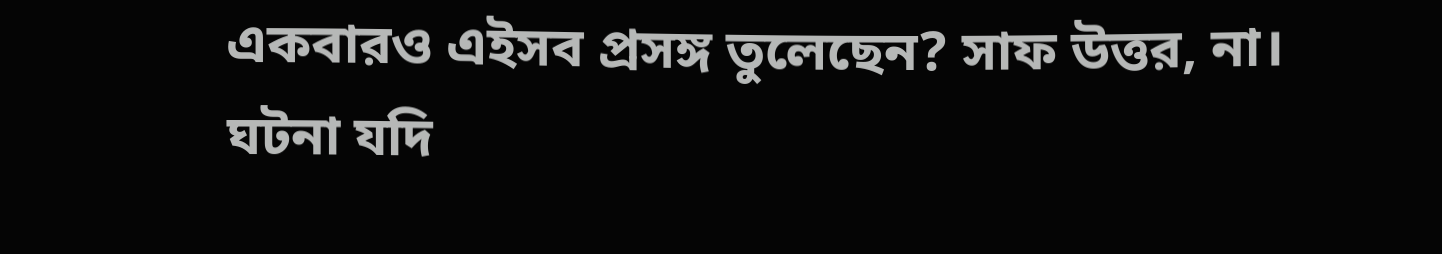একবারও এইসব প্রসঙ্গ তুলেছেন? সাফ উত্তর, না।
ঘটনা যদি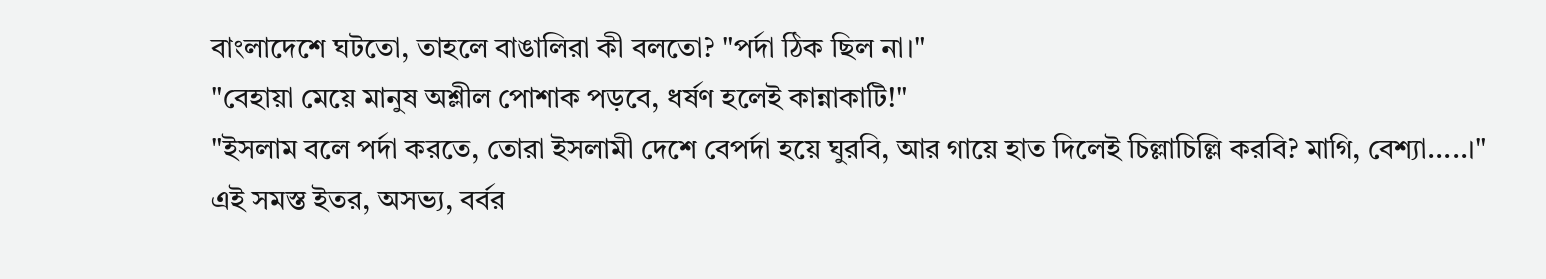বাংলাদেশে ঘটতো, তাহলে বাঙালিরা কী বলতো? "পর্দা ঠিক ছিল না।"
"বেহায়া মেয়ে মানুষ অশ্লীল পোশাক পড়বে, ধর্ষণ হলেই কান্নাকাটি!"
"ইসলাম বলে পর্দা করতে, তোরা ইসলামী দেশে বেপর্দা হয়ে ঘুরবি, আর গায়ে হাত দিলেই চিল্লাচিল্লি করবি? মাগি, বেশ্যা.....।"
এই সমস্ত ইতর, অসভ্য, বর্বর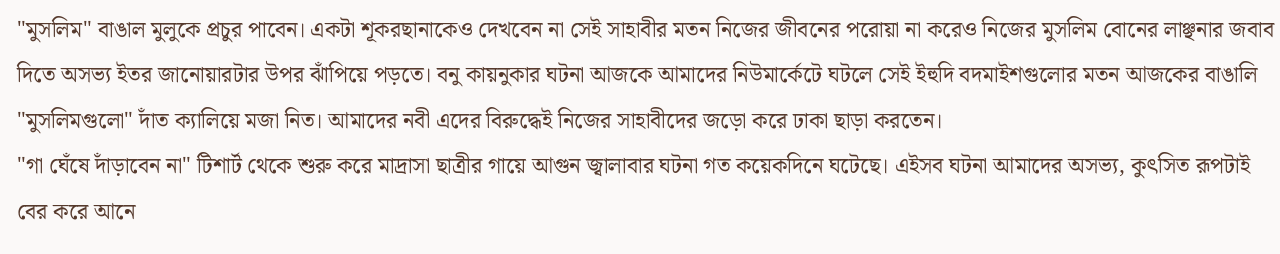"মুসলিম" বাঙাল মুলুকে প্রচুর পাবেন। একটা শূকরছানাকেও দেখবেন না সেই সাহাবীর মতন নিজের জীবনের পরোয়া না করেও নিজের মুসলিম বোনের লাঞ্ছনার জবাব দিতে অসভ্য ইতর জানোয়ারটার উপর ঝাঁপিয়ে পড়তে। বনু কায়নুকার ঘটনা আজকে আমাদের নিউমার্কেটে ঘটলে সেই ইহুদি বদমাইশগুলোর মতন আজকের বাঙালি "মুসলিমগুলো" দাঁত ক্যালিয়ে মজা নিত। আমাদের নবী এদের বিরুদ্ধেই নিজের সাহাবীদের জড়ো করে ঢাকা ছাড়া করতেন।
"গা ঘেঁষে দাঁড়াবেন না" টিশার্ট থেকে শুরু করে মাদ্রাসা ছাত্রীর গায়ে আগুন জ্বালাবার ঘটনা গত কয়েকদিনে ঘটেছে। এইসব ঘটনা আমাদের অসভ্য, কুৎসিত রূপটাই বের করে আনে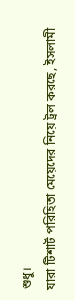শুধু।
যারা টিশার্ট পরিহিতা মেয়েদের নিয়ে ট্রল করছে, ইসলামী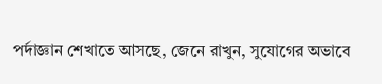পর্দাজ্ঞান শেখাতে আসছে, জেনে রাখুন, সুযোগের অভাবে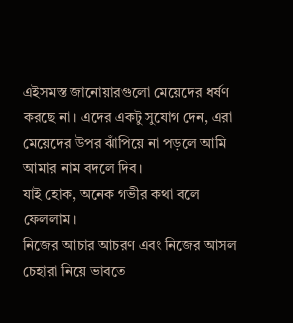এইসমস্ত জানোয়ারগুলো মেয়েদের ধর্ষণ করছে না। এদের একটু সুযোগ দেন, এরা মেয়েদের উপর ঝাঁপিয়ে না পড়লে আমি আমার নাম বদলে দিব।
যাই হোক, অনেক গভীর কথা বলে ফেললাম।
নিজের আচার আচরণ এবং নিজের আসল চেহারা নিয়ে ভাবতে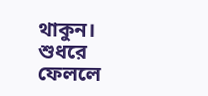থাকুন। শুধরে ফেললে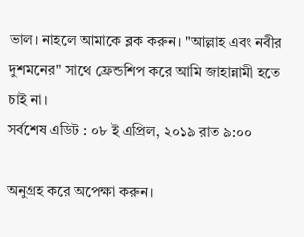ভাল। নাহলে আমাকে ব্লক করুন। "আল্লাহ এবং নবীর দুশমনের" সাথে ফ্রেন্ডশিপ করে আমি জাহান্নামী হতে চাই না।
সর্বশেষ এডিট : ০৮ ই এপ্রিল, ২০১৯ রাত ৯:০০

অনুগ্রহ করে অপেক্ষা করুন।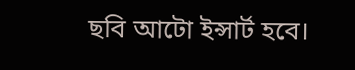ছবি আটো ইন্সার্ট হবে।